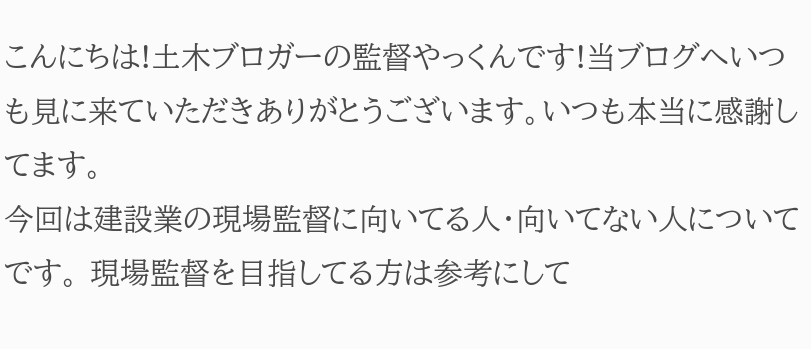こんにちは!土木ブロガーの監督やっくんです!当ブログへいつも見に来ていただきありがとうございます。いつも本当に感謝してます。
今回は建設業の現場監督に向いてる人・向いてない人についてです。 現場監督を目指してる方は参考にして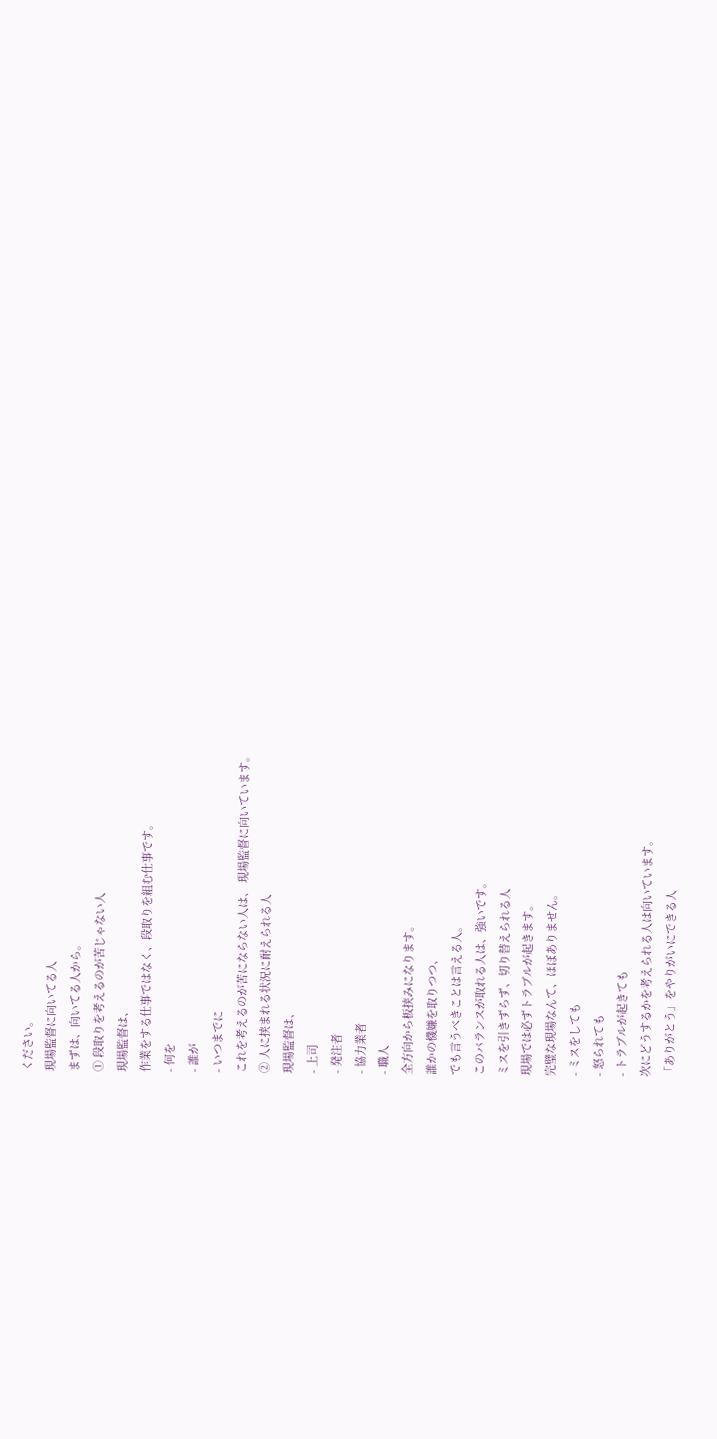ください。
現場監督に向いてる人
まずは、向いてる人から。
① 段取りを考えるのが苦じゃない人
現場監督は、
作業をする仕事ではなく、段取りを組む仕事です。
- 何を
- 誰が
- いつまでに
これを考えるのが苦にならない人は、 現場監督に向いています。
② 人に挟まれる状況に耐えられる人
現場監督は、
- 上司
- 発注者
- 協力業者
- 職人
全方向から板挟みになります。
誰かの機嫌を取りつつ、
でも言うべきことは言える人。
このバランスが取れる人は、強いです。
ミスを引きずらず、切り替えられる人
現場では必ずトラブルが起きます。
完璧な現場なんて、ほぼありません。
- ミスをしても
- 怒られても
- トラブルが起きても
次にどうするかを考えられる人は向いています。
「ありがとう」をやりがいにできる人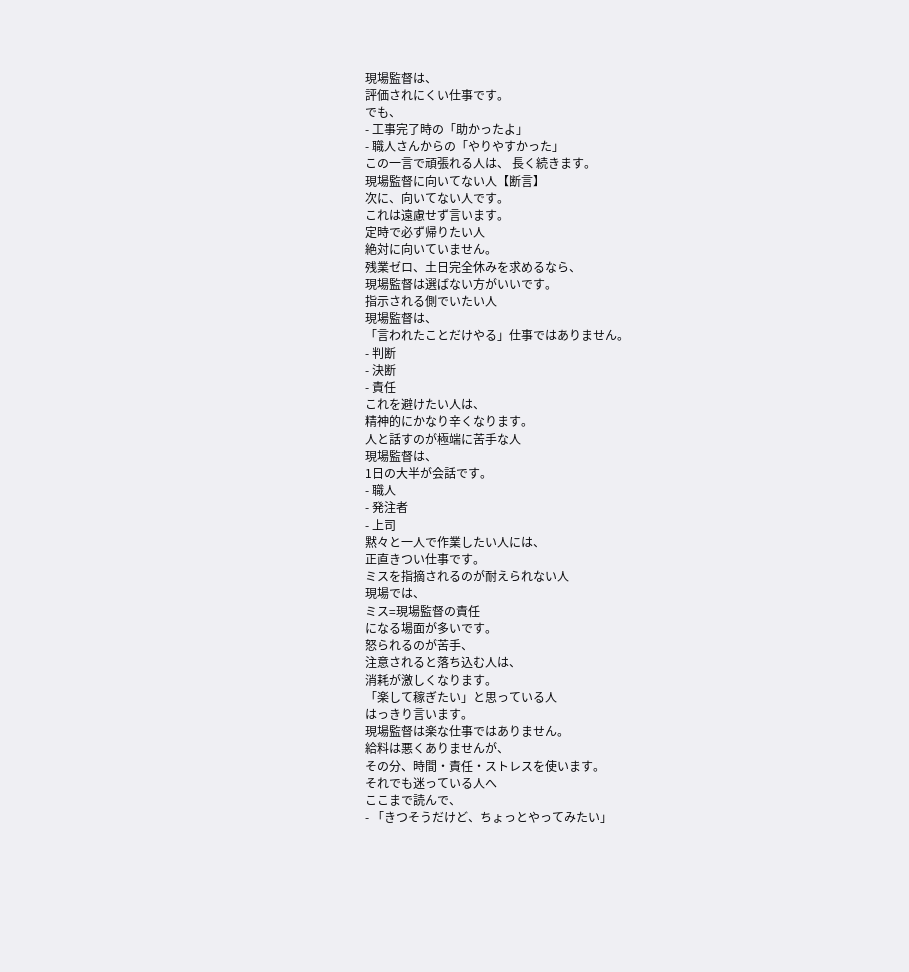現場監督は、
評価されにくい仕事です。
でも、
- 工事完了時の「助かったよ」
- 職人さんからの「やりやすかった」
この一言で頑張れる人は、 長く続きます。
現場監督に向いてない人【断言】
次に、向いてない人です。
これは遠慮せず言います。
定時で必ず帰りたい人
絶対に向いていません。
残業ゼロ、土日完全休みを求めるなら、
現場監督は選ばない方がいいです。
指示される側でいたい人
現場監督は、
「言われたことだけやる」仕事ではありません。
- 判断
- 決断
- 責任
これを避けたい人は、
精神的にかなり辛くなります。
人と話すのが極端に苦手な人
現場監督は、
1日の大半が会話です。
- 職人
- 発注者
- 上司
黙々と一人で作業したい人には、
正直きつい仕事です。
ミスを指摘されるのが耐えられない人
現場では、
ミス=現場監督の責任
になる場面が多いです。
怒られるのが苦手、
注意されると落ち込む人は、
消耗が激しくなります。
「楽して稼ぎたい」と思っている人
はっきり言います。
現場監督は楽な仕事ではありません。
給料は悪くありませんが、
その分、時間・責任・ストレスを使います。
それでも迷っている人へ
ここまで読んで、
- 「きつそうだけど、ちょっとやってみたい」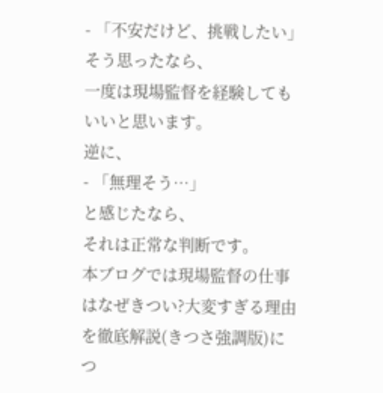- 「不安だけど、挑戦したい」
そう思ったなら、
一度は現場監督を経験してもいいと思います。
逆に、
- 「無理そう…」
と感じたなら、
それは正常な判断です。
本ブログでは現場監督の仕事はなぜきつい?大変すぎる理由を徹底解説(きつさ強調版)につ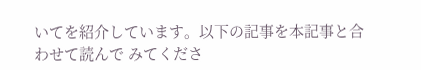いてを紹介しています。以下の記事を本記事と合わせて読んで みてくださ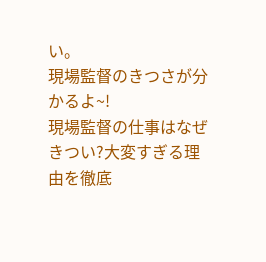い。
現場監督のきつさが分かるよ~!
現場監督の仕事はなぜきつい?大変すぎる理由を徹底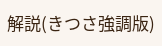解説(きつさ強調版)